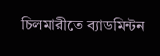চিলমারীতে ব্যাডমিন্টন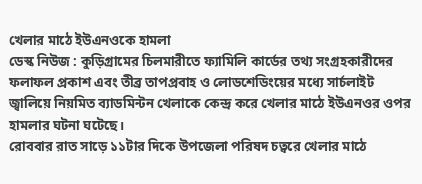খেলার মাঠে ইউএনওকে হামলা
ডেস্ক নিউজ : কুড়িগ্রামের চিলমারীতে ফ্যামিলি কার্ডের তথ্য সংগ্রহকারীদের ফলাফল প্রকাশ এবং তীব্র তাপপ্রবাহ ও লোডশেডিংয়ের মধ্যে সার্চলাইট জ্বালিয়ে নিয়মিত ব্যাডমিন্টন খেলাকে কেন্দ্র করে খেলার মাঠে ইউএনওর ওপর হামলার ঘটনা ঘটেছে।
রোববার রাত সাড়ে ১১টার দিকে উপজেলা পরিষদ চত্বরে খেলার মাঠে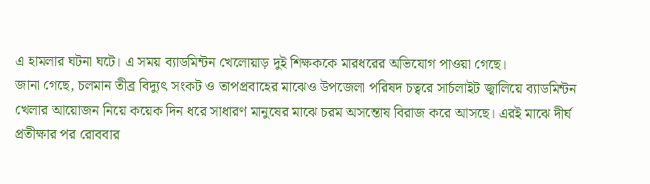এ হামলার ঘটনা ঘটে। এ সময় ব্যাডমিন্টন খেলোয়াড় দুই শিক্ষককে মারধরের অভিযোগ পাওয়া গেছে।
জানা গেছে, চলমান তীব্র বিদ্যুৎ সংকট ও তাপপ্রবাহের মাঝেও উপজেলা পরিষদ চত্বরে সার্চলাইট জ্বালিয়ে ব্যাডমিন্টন খেলার আয়োজন নিয়ে কয়েক দিন ধরে সাধারণ মানুষের মাঝে চরম অসন্তোষ বিরাজ করে আসছে। এরই মাঝে দীর্ঘ প্রতীক্ষার পর রোববার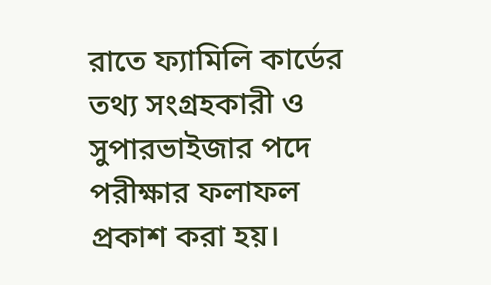রাতে ফ্যামিলি কার্ডের তথ্য সংগ্রহকারী ও সুপারভাইজার পদে পরীক্ষার ফলাফল প্রকাশ করা হয়।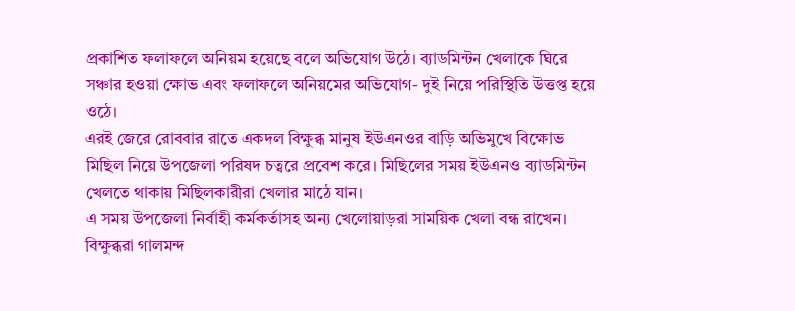প্রকাশিত ফলাফলে অনিয়ম হয়েছে বলে অভিযোগ উঠে। ব্যাডমিন্টন খেলাকে ঘিরে সঞ্চার হওয়া ক্ষোভ এবং ফলাফলে অনিয়মের অভিযোগ- দুই নিয়ে পরিস্থিতি উত্তপ্ত হয়ে ওঠে।
এরই জেরে রোববার রাতে একদল বিক্ষুব্ধ মানুষ ইউএনওর বাড়ি অভিমুখে বিক্ষোভ মিছিল নিয়ে উপজেলা পরিষদ চত্বরে প্রবেশ করে। মিছিলের সময় ইউএনও ব্যাডমিন্টন খেলতে থাকায় মিছিলকারীরা খেলার মাঠে যান।
এ সময় উপজেলা নির্বাহী কর্মকর্তাসহ অন্য খেলোয়াড়রা সাময়িক খেলা বন্ধ রাখেন। বিক্ষুব্ধরা গালমন্দ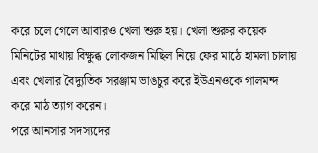করে চলে গেলে আবারও খেলা শুরু হয়। খেলা শুরুর কয়েক মিনিটের মাথায় বিক্ষুব্ধ লোকজন মিছিল নিয়ে ফের মাঠে হামলা চালায় এবং খেলার বৈদ্যুতিক সরঞ্জাম ভাঙচুর করে ইউএনওকে গালমন্দ করে মাঠ ত্যাগ করেন।
পরে আনসার সদস্যদের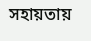সহায়তায়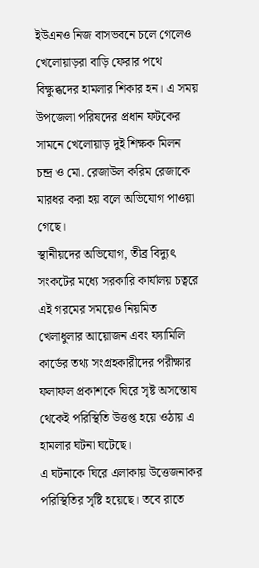ইউএনও নিজ বাসভবনে চলে গেলেও খেলোয়াড়রা বাড়ি ফেরার পথে বিক্ষুব্ধদের হামলার শিকার হন। এ সময় উপজেলা পরিষদের প্রধান ফটকের সামনে খেলোয়াড় দুই শিক্ষক মিলন চন্দ্র ও মো. রেজাউল করিম রেজাকে মারধর করা হয় বলে অভিযোগ পাওয়া গেছে।
স্থানীয়দের অভিযোগ, তীব্র বিদ্যুৎ সংকটের মধ্যে সরকারি কার্যালয় চত্বরে এই গরমের সময়েও নিয়মিত খেলাধুলার আয়োজন এবং ফ্যামিলি কার্ডের তথ্য সংগ্রহকারীদের পরীক্ষার ফলাফল প্রকাশকে ঘিরে সৃষ্ট অসন্তোষ থেকেই পরিস্থিতি উত্তপ্ত হয়ে ওঠায় এ হামলার ঘটনা ঘটেছে।
এ ঘটনাকে ঘিরে এলাকায় উত্তেজনাকর পরিস্থিতির সৃষ্টি হয়েছে। তবে রাতে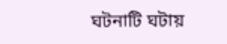ঘটনাটি ঘটায়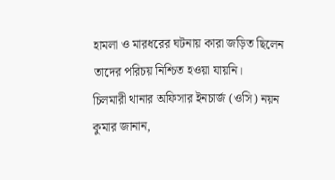হামলা ও মারধরের ঘটনায় কারা জড়িত ছিলেন তাদের পরিচয় নিশ্চিত হওয়া যায়নি।
চিলমারী থানার অফিসার ইনচার্জ (ওসি) নয়ন কুমার জানান,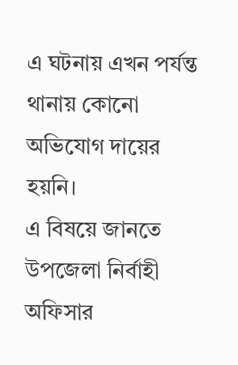এ ঘটনায় এখন পর্যন্ত থানায় কোনো অভিযোগ দায়ের হয়নি।
এ বিষয়ে জানতে উপজেলা নির্বাহী অফিসার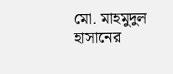মো. মাহমুদুল হাসানের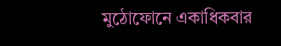মুঠোফোনে একাধিকবার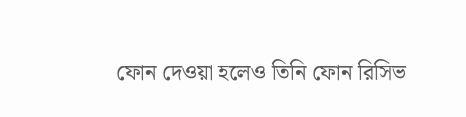ফোন দেওয়া হলেও তিনি ফোন রিসিভ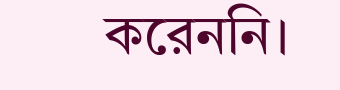করেননি।